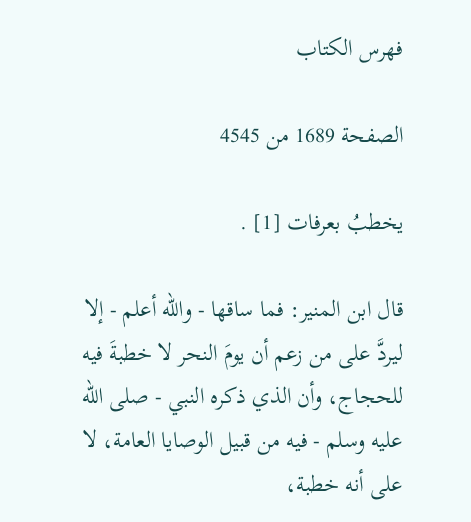فهرس الكتاب

الصفحة 1689 من 4545

يخطبُ بعرفات [1] .

قال ابن المنير: فما ساقها - والله أعلم - إلا ليردَّ على من زعم أن يومَ النحر لا خطبةَ فيه للحجاج، وأن الذي ذكره النبي - صلى الله عليه وسلم - فيه من قبيل الوصايا العامة، لا على أنه خطبة،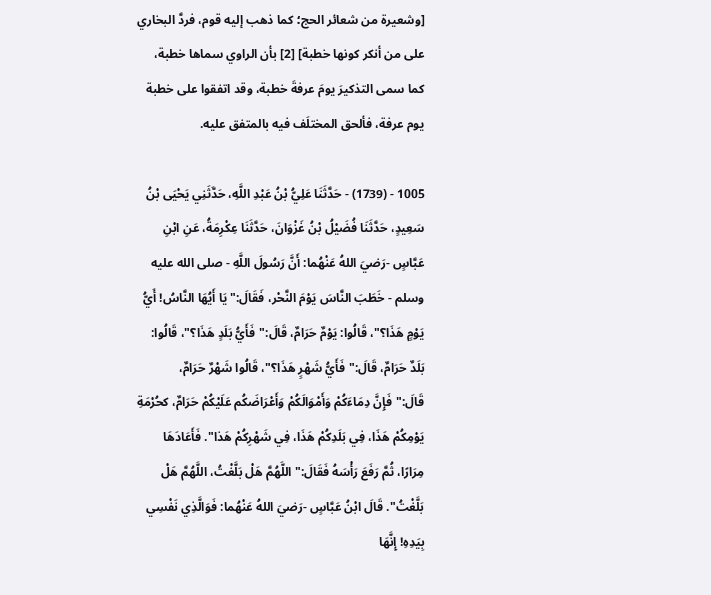[وشعيرة من شعائر الحج؛ كما ذهب إليه قوم، فردَّ البخاري على من أنكر كونها خطبة] [2] بأن الراوي سماها خطبة، كما سمى التذكيرَ يومَ عرفةَ خطبة، وقد اتفقوا على خطبة يوم عرفة، فألحق المختلَف فيه بالمتفق عليه.

1005 - (1739) - حَدَّثَنَا عَلِيُّ بْنُ عَبْدِ اللَّهِ، حَدَّثَنِي يَحْيَى بْنُ سَعِيدٍ، حَدَّثَنَا فُضَيْلُ بْنُ غَزْوَانَ، حَدَّثَنَا عِكْرِمَةُ، عَنِ ابْنِ عَبَّاسٍ -رَضيَ اللهُ عَنْهُما: أَنَّ رَسُولَ اللَّهِ - صلى الله عليه وسلم - خَطَبَ النَّاسَ يَوْمَ النَّحْر، فَقَالَ:"يَا أَيُهَا النَّاسُ! أَيُّ يَوْمٍ هَذَا؟"، قَالُوا: يَوْمٌ حَرَامٌ، قَالَ:"فَأَيُّ بَلَدٍ هَذَا؟"، قَالُوا: بَلَدٌ حَرَامٌ، قَالَ:"فَأَيُّ شَهْرٍ هَذَا؟"، قَالُوا شَهْرٌ حَرَامٌ، قَالَ:"فَإِنَّ دِمَاءَكُمْ وَأَمْوَالَكُمْ وَأَعْرَاضَكُم عَلَيْكُمْ حَرَامٌ، كحُرْمَةِ يَوْمِكُمْ هَذَا، فِي بَلَدِكُمْ هَذَا، فِي شَهْرِكُمْ هَذا". فَأَعَادَهَا مِرَارًا، ثُمَّ رَفَعَ رَأْسَهُ فَقَالَ:"اللَّهُمَّ هَلْ بَلَّغْتُ، اللَّهُمَّ هَلْ بَلَّغْتُ". قَالَ ابْنُ عَبَّاسٍ -رَضيَ اللهُ عَنْهُما: فَوَالَّذِي نَفْسِي بِيَدِهِ! إِنَّهَا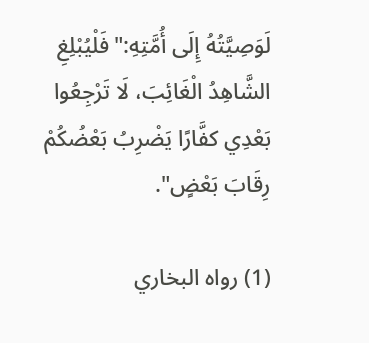لَوَصِيَّتُهُ إِلَى أُمَّتِهِ:"فَلْيُبْلِغِ الشَّاهِدُ الْغَائِبَ، لَا تَرْجِعُوا بَعْدِي كفَّارًا يَضْرِبُ بَعْضُكُمْ رِقَابَ بَعْضٍ".

(1) رواه البخاري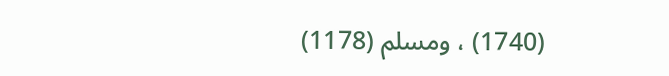(1740) ، ومسلم (1178)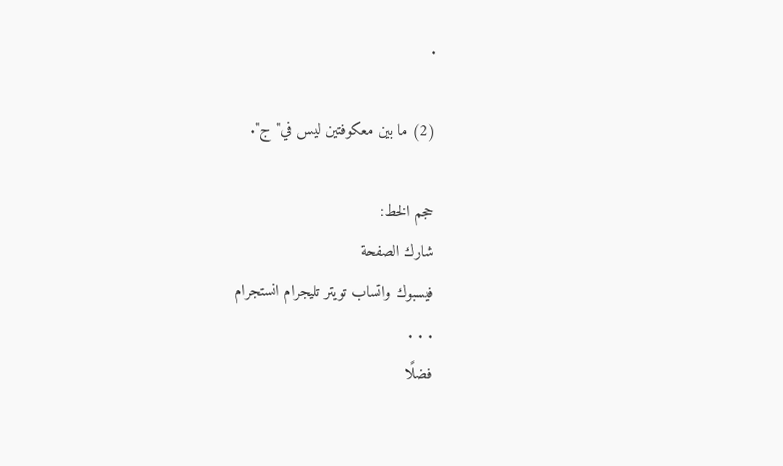.

(2) ما بين معكوفتين ليس في"ج".

حجم الخط:
شارك الصفحة
فيسبوك واتساب تويتر تليجرام انستجرام
. . .
فضلًا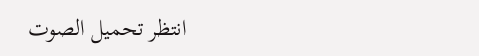انتظر تحميل الصوت